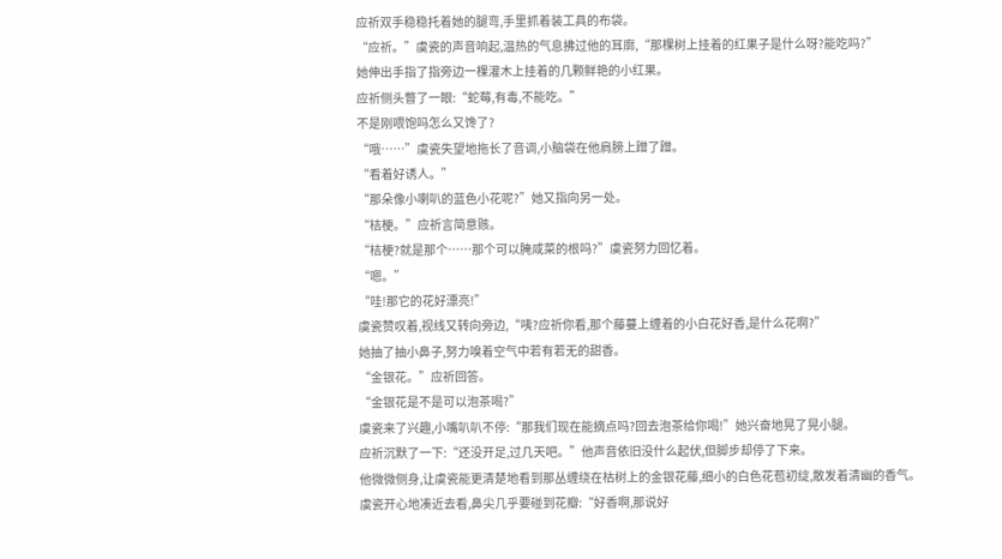应祈双手稳稳托着她的腿弯,手里抓着装工具的布袋。
“应祈。”虞瓷的声音响起,温热的气息拂过他的耳廓,“那棵树上挂着的红果子是什么呀?能吃吗?”
她伸出手指了指旁边一棵灌木上挂着的几颗鲜艳的小红果。
应祈侧头瞥了一眼:“蛇莓,有毒,不能吃。”
不是刚喂饱吗怎么又馋了?
“哦……”虞瓷失望地拖长了音调,小脑袋在他肩膀上蹭了蹭。
“看着好诱人。”
“那朵像小喇叭的蓝色小花呢?”她又指向另一处。
“桔梗。”应祈言简意赅。
“桔梗?就是那个……那个可以腌咸菜的根吗?”虞瓷努力回忆着。
“嗯。”
“哇!那它的花好漂亮!”
虞瓷赞叹着,视线又转向旁边,“咦?应祈你看,那个藤蔓上缠着的小白花好香,是什么花啊?”
她抽了抽小鼻子,努力嗅着空气中若有若无的甜香。
“金银花。”应祈回答。
“金银花是不是可以泡茶喝?”
虞瓷来了兴趣,小嘴叭叭不停:“那我们现在能摘点吗?回去泡茶给你喝!”她兴奋地晃了晃小腿。
应祈沉默了一下:“还没开足,过几天吧。”他声音依旧没什么起伏,但脚步却停了下来。
他微微侧身,让虞瓷能更清楚地看到那丛缠绕在枯树上的金银花藤,细小的白色花苞初绽,散发着清幽的香气。
虞瓷开心地凑近去看,鼻尖几乎要碰到花瓣:“好香啊,那说好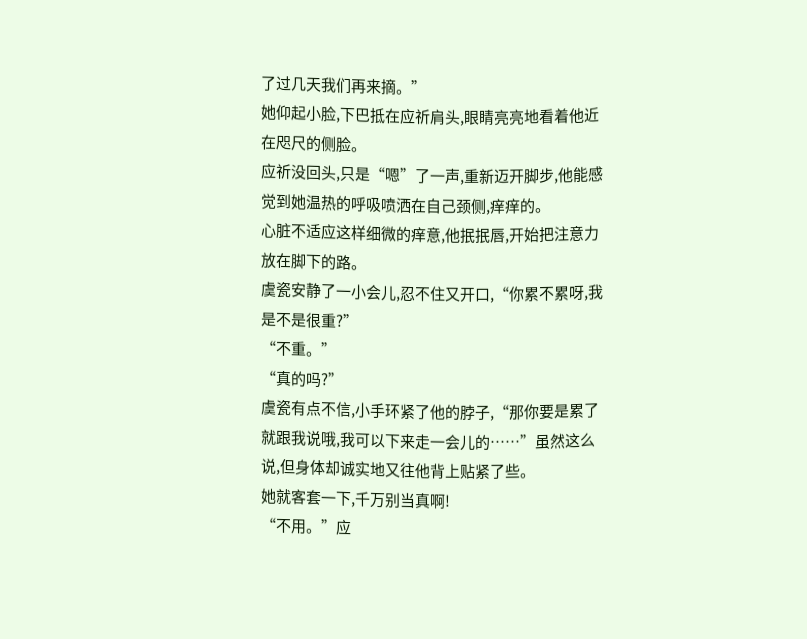了过几天我们再来摘。”
她仰起小脸,下巴抵在应祈肩头,眼睛亮亮地看着他近在咫尺的侧脸。
应祈没回头,只是“嗯”了一声,重新迈开脚步,他能感觉到她温热的呼吸喷洒在自己颈侧,痒痒的。
心脏不适应这样细微的痒意,他抿抿唇,开始把注意力放在脚下的路。
虞瓷安静了一小会儿,忍不住又开口,“你累不累呀,我是不是很重?”
“不重。”
“真的吗?”
虞瓷有点不信,小手环紧了他的脖子,“那你要是累了就跟我说哦,我可以下来走一会儿的……”虽然这么说,但身体却诚实地又往他背上贴紧了些。
她就客套一下,千万别当真啊!
“不用。”应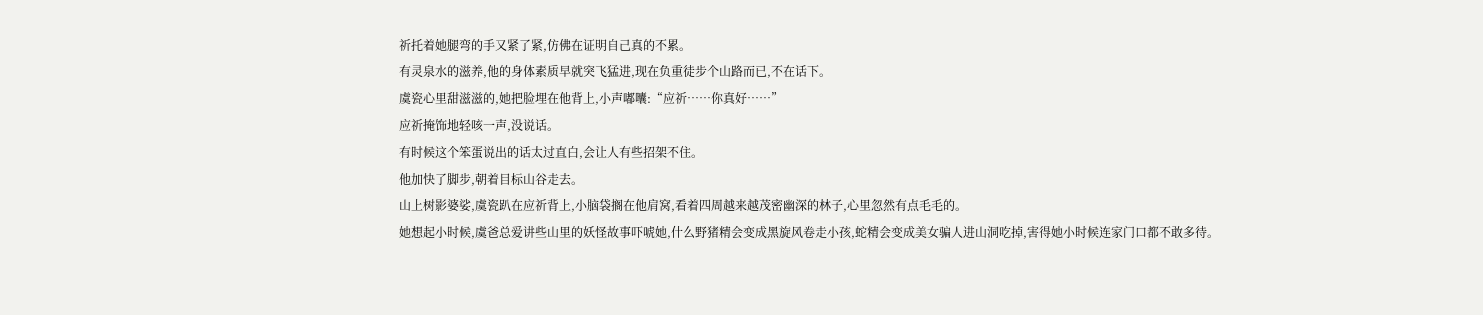祈托着她腿弯的手又紧了紧,仿佛在证明自己真的不累。
有灵泉水的滋养,他的身体素质早就突飞猛进,现在负重徒步个山路而已,不在话下。
虞瓷心里甜滋滋的,她把脸埋在他背上,小声嘟囔:“应祈……你真好……”
应祈掩饰地轻咳一声,没说话。
有时候这个笨蛋说出的话太过直白,会让人有些招架不住。
他加快了脚步,朝着目标山谷走去。
山上树影婆娑,虞瓷趴在应祈背上,小脑袋搁在他肩窝,看着四周越来越茂密幽深的林子,心里忽然有点毛毛的。
她想起小时候,虞爸总爱讲些山里的妖怪故事吓唬她,什么野猪精会变成黑旋风卷走小孩,蛇精会变成美女骗人进山洞吃掉,害得她小时候连家门口都不敢多待。